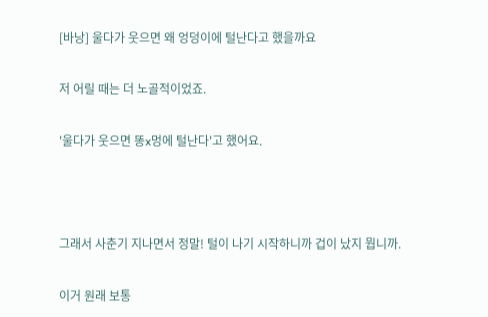[바낭] 울다가 웃으면 왜 엉덩이에 털난다고 했을까요

저 어릴 때는 더 노골적이었죠.

'울다가 웃으면 똥x멍에 털난다'고 했어요.



그래서 사춘기 지나면서 정말! 털이 나기 시작하니까 겁이 났지 뭡니까.

이거 원래 보통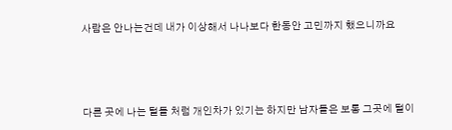사람은 안나는건데 내가 이상해서 나나보다 한동안 고민까지 했으니까요



다른 곳에 나는 털들 처럼 개인차가 있기는 하지만 남자들은 보통 그곳에 털이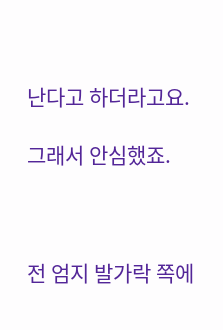난다고 하더라고요.

그래서 안심했죠.



전 엄지 발가락 쪽에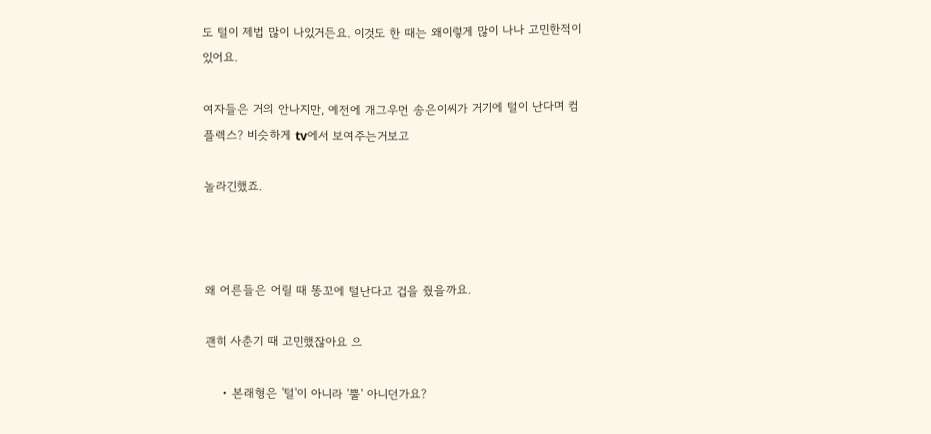도 털이 제법 많이 나있거든요. 이것도 한 때는 왜이렇게 많이 나나 고민한적이 있어요.

여자들은 거의 안나지만, 예전에 개그우먼 송은이씨가 거기에 털이 난다며 컴플렉스? 비슷하게 tv에서 보여주는거보고

놀라긴했죠.



왜 어른들은 어릴 때 똥꼬에 털난다고 겁을 줬을까요.

괜히 사춘기 때 고민했잖아요 으

    • 본래형은 '털'이 아니라 '뿔' 아니던가요?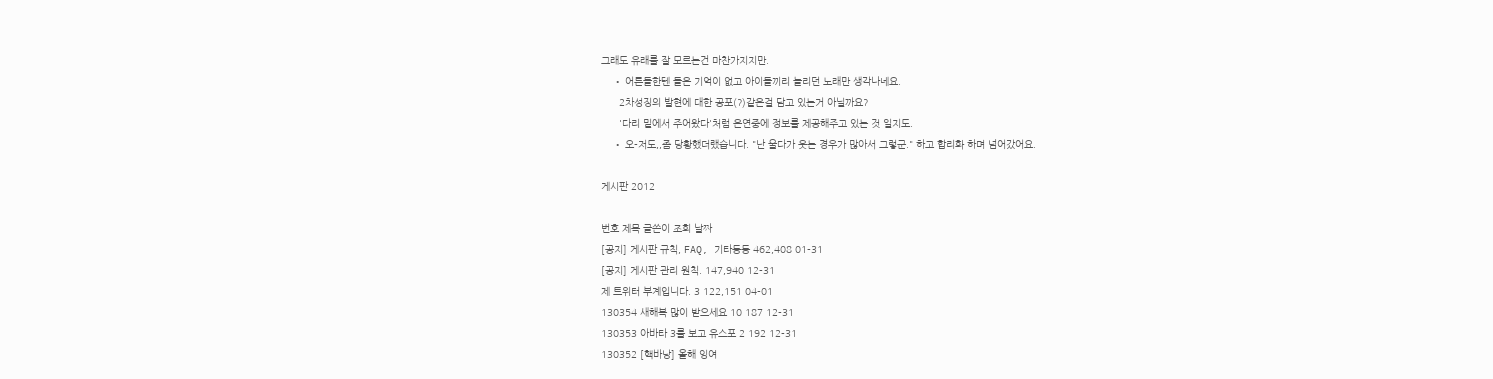그래도 유래를 잘 모르는건 마찬가지지만.
    • 어른들한텐 들은 기억이 없고 아이들끼리 놀리던 노래만 생각나네요.
      2차성징의 발현에 대한 공포(?)같은걸 담고 있는거 아닐까요?
      '다리 밑에서 주어왔다'처럼 은연중에 정보를 제공해주고 있는 것 일지도.
    • 오-저도,,좀 당황했더랬습니다. "난 울다가 웃는 경우가 많아서 그렇군." 하고 합리화 하며 넘어갔어요.

게시판 2012

번호 제목 글쓴이 조회 날짜
[공지] 게시판 규칙, FAQ, 기타등등 462,408 01-31
[공지] 게시판 관리 원칙. 147,940 12-31
제 트위터 부계입니다. 3 122,151 04-01
130354 새해복 많이 받으세요 10 187 12-31
130353 아바타 3를 보고 유스포 2 192 12-31
130352 [핵바낭] 올해 잉여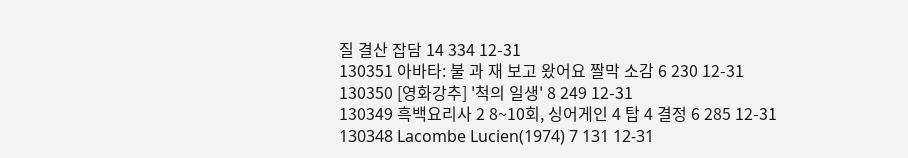질 결산 잡담 14 334 12-31
130351 아바타: 불 과 재 보고 왔어요 짤막 소감 6 230 12-31
130350 [영화강추] '척의 일생' 8 249 12-31
130349 흑백요리사 2 8~10회, 싱어게인 4 탑 4 결정 6 285 12-31
130348 Lacombe Lucien(1974) 7 131 12-31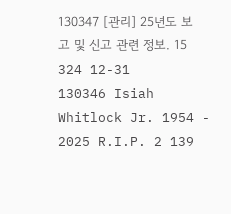130347 [관리] 25년도 보고 및 신고 관련 정보. 15 324 12-31
130346 Isiah Whitlock Jr. 1954 - 2025 R.I.P. 2 139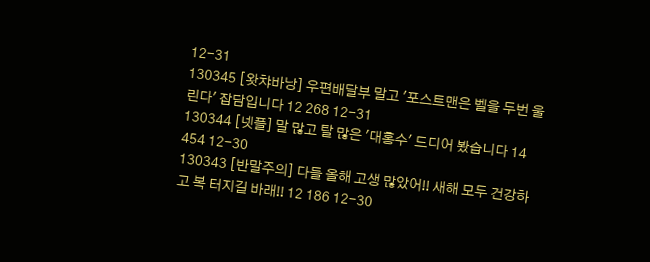12-31
130345 [왓챠바낭] 우편배달부 말고 '포스트맨은 벨을 두번 울린다' 잡담입니다 12 268 12-31
130344 [넷플] 말 많고 탈 많은 '대홍수' 드디어 봤습니다 14 454 12-30
130343 [반말주의] 다들 올해 고생 많았어!! 새해 모두 건강하고 복 터지길 바래!! 12 186 12-30